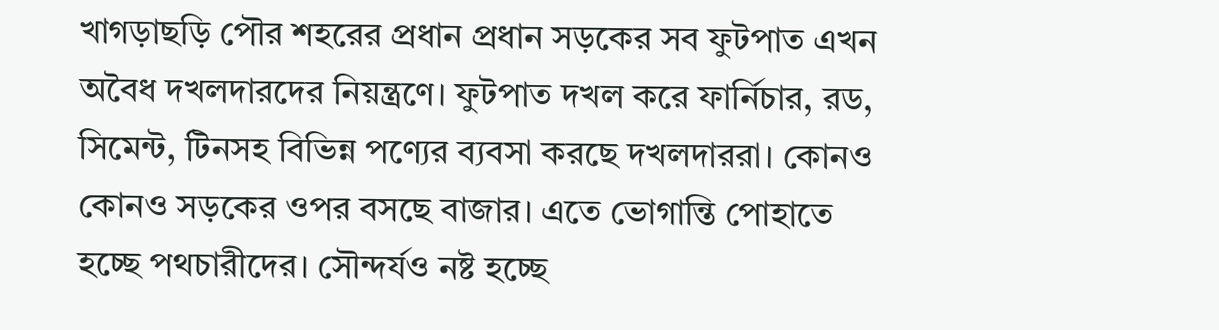খাগড়াছড়ি পৌর শহরের প্রধান প্রধান সড়কের সব ফুটপাত এখন অবৈধ দখলদারদের নিয়ন্ত্রণে। ফুটপাত দখল করে ফার্নিচার, রড, সিমেন্ট, টিনসহ বিভিন্ন পণ্যের ব্যবসা করছে দখলদাররা। কোনও কোনও সড়কের ওপর বসছে বাজার। এতে ভোগান্তি পোহাতে হচ্ছে পথচারীদের। সৌন্দর্যও নষ্ট হচ্ছে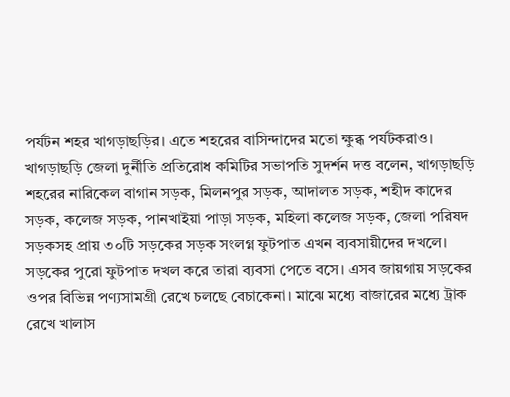পর্যটন শহর খাগড়াছড়ির। এতে শহরের বাসিন্দাদের মতো ক্ষুব্ধ পর্যটকরাও।
খাগড়াছড়ি জেলা দুর্নীতি প্রতিরোধ কমিটির সভাপতি সুদর্শন দত্ত বলেন, খাগড়াছড়ি শহরের নারিকেল বাগান সড়ক, মিলনপুর সড়ক, আদালত সড়ক, শহীদ কাদের সড়ক, কলেজ সড়ক, পানখাইয়া পাড়া সড়ক, মহিলা কলেজ সড়ক, জেলা পরিষদ সড়কসহ প্রায় ৩০টি সড়কের সড়ক সংলগ্ন ফুটপাত এখন ব্যবসায়ীদের দখলে। সড়কের পুরো ফুটপাত দখল করে তারা ব্যবসা পেতে বসে। এসব জায়গায় সড়কের ওপর বিভিন্ন পণ্যসামগ্রী রেখে চলছে বেচাকেনা। মাঝে মধ্যে বাজারের মধ্যে ট্রাক রেখে খালাস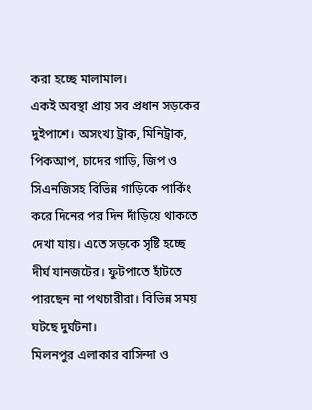করা হচ্ছে মালামাল।
একই অবস্থা প্রায় সব প্রধান সড়কের দুইপাশে। অসংখ্য ট্রাক, মিনিট্রাক, পিকআপ, চাদের গাড়ি, জিপ ও সিএনজিসহ বিভিন্ন গাড়িকে পার্কিং করে দিনের পর দিন দাঁড়িয়ে থাকতে দেখা যায়। এতে সড়কে সৃষ্টি হচ্ছে দীর্ঘ যানজটের। ফুটপাতে হাঁটতে পারছেন না পথচারীরা। বিভিন্ন সময় ঘটছে দুর্ঘটনা।
মিলনপুর এলাকার বাসিন্দা ও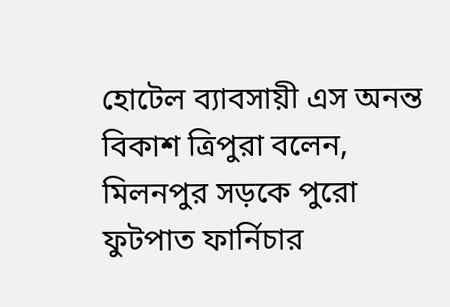হোটেল ব্যাবসায়ী এস অনন্ত বিকাশ ত্রিপুরা বলেন, মিলনপুর সড়কে পুরো ফুটপাত ফার্নিচার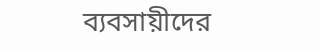ব্যবসায়ীদের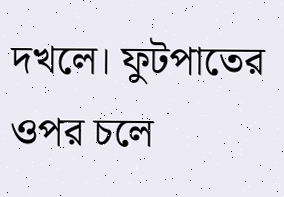দখলে। ফুটপাতের ওপর চলে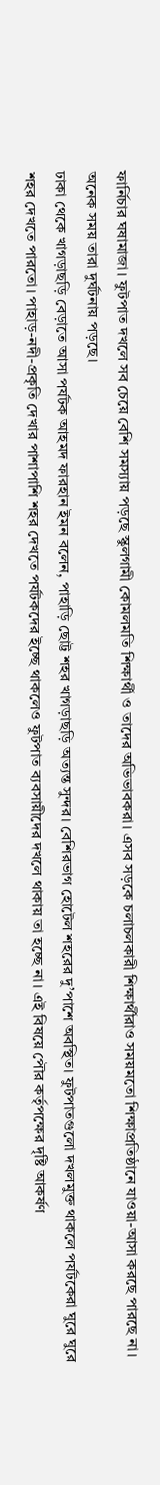ফার্নিচার ঘষামাজা। ফুটপাত দখলে সব চেয়ে বেশি সমস্যায় পড়ছে স্কুলগামী কোমলমতি শিক্ষার্থী ও তাদের অভিভাবকরা। এসব সড়কে চলাচলকারী শিক্ষার্থীরাও সময়মতো শিক্ষাপ্রতিষ্ঠানে যাওয়া-আসা করছে পারছে না। অনেক সময় তারা দুর্ঘটনায় পড়ছে।
ঢাকা থেকে খাগড়াছড়ি বেড়াতে আসা পর্যটক আহমদ ফারহান ইমন বলেন, পাহাড়ি ছোট্ট শহর খাগড়াছড়ি অত্যন্ত সুন্দর। বেশিরভাগ হোটেল শহরের দু’পাশে অবস্থিত। ফুটপাতগুলো দখলমুক্ত থাকলে পর্যটকেরা ঘুরে ঘুরে শহর দেখতে পারতো। পাহাড়-নদী-প্রকৃতি দেখার পাশাপাশি শহর দেখতে পর্যটকদের ইচ্ছে থাকলেও ফুটপাত ব্যবসায়ীদের দখলে থাকায় তা হচ্ছে না। এই বিষয়ে পৌর কর্তৃপক্ষের দৃষ্টি আকর্ষণ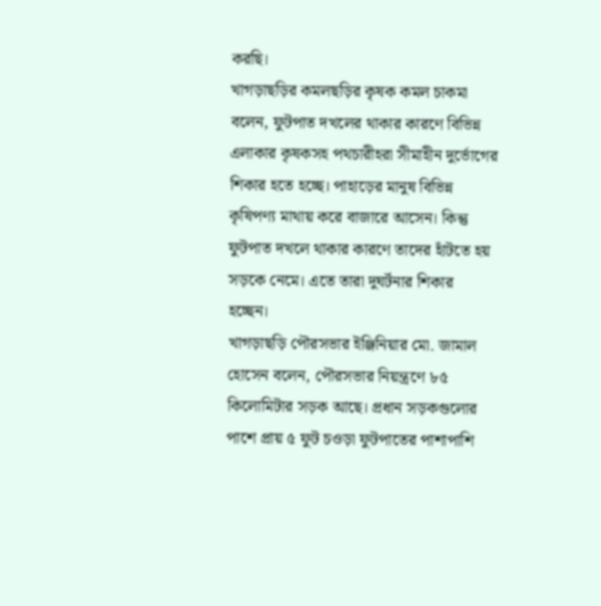করছি।
খাগড়াছড়ির কমলছড়ির কৃষক কমল চাকমা বলেন, ফুটপাত দখলের থাকার কারণে বিভিন্ন এলাকার কৃষকসহ পথচারীহরা সীমাহীন দুর্ভোগের শিকার হতে হচ্ছে। পাহাড়ের মানুষ বিভিন্ন কৃষিপণ্য মাথায় করে বাজারে আসেন। কিন্তু ফুটপাত দখলে থাকার কারণে তাদের হাঁটতে হয় সড়কে নেমে। এতে তারা দুঘর্টনার শিকার হচ্ছেন।
খাগড়াছড়ি পৌরসভার ইঞ্জিনিয়ার মো. জামাল হোসেন বলেন, পৌরসভার নিয়ন্ত্রণে ৮৫ কিলোমিটার সড়ক আছে। প্রধান সড়কগুলোর পাশে প্রায় ৫ ফুট চওড়া ফুটপাতের পাশাপাশি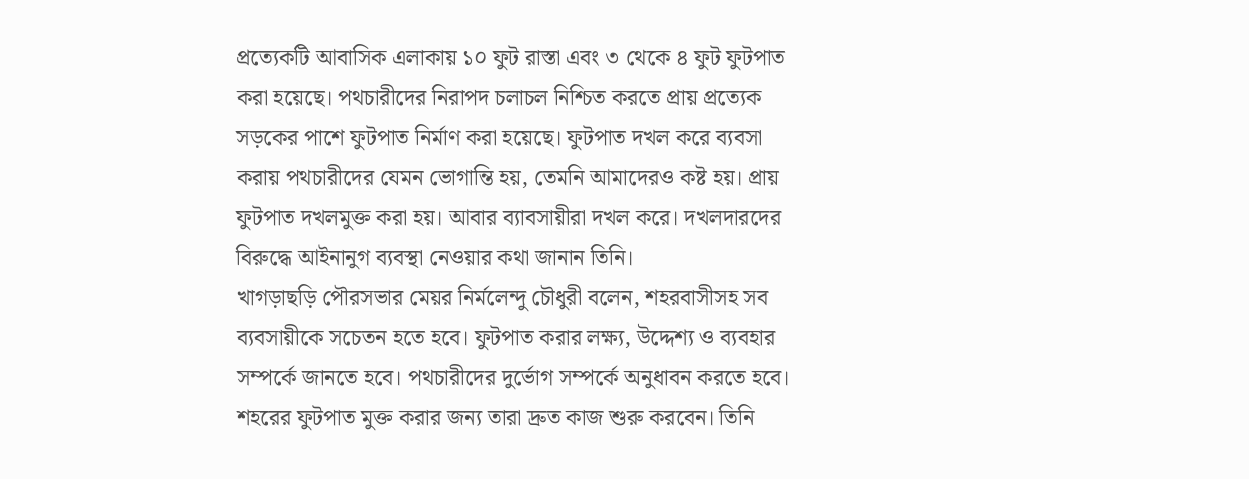প্রত্যেকটি আবাসিক এলাকায় ১০ ফুট রাস্তা এবং ৩ থেকে ৪ ফুট ফুটপাত করা হয়েছে। পথচারীদের নিরাপদ চলাচল নিশ্চিত করতে প্রায় প্রত্যেক সড়কের পাশে ফুটপাত নির্মাণ করা হয়েছে। ফুটপাত দখল করে ব্যবসা করায় পথচারীদের যেমন ভোগান্তি হয়, তেমনি আমাদেরও কষ্ট হয়। প্রায় ফুটপাত দখলমুক্ত করা হয়। আবার ব্যাবসায়ীরা দখল করে। দখলদারদের বিরুদ্ধে আইনানুগ ব্যবস্থা নেওয়ার কথা জানান তিনি।
খাগড়াছড়ি পৌরসভার মেয়র নির্মলেন্দু চৌধুরী বলেন, শহরবাসীসহ সব ব্যবসায়ীকে সচেতন হতে হবে। ফুটপাত করার লক্ষ্য, উদ্দেশ্য ও ব্যবহার সম্পর্কে জানতে হবে। পথচারীদের দুর্ভোগ সম্পর্কে অনুধাবন করতে হবে। শহরের ফুটপাত মুক্ত করার জন্য তারা দ্রুত কাজ শুরু করবেন। তিনি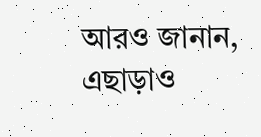আরও জানান, এছাড়াও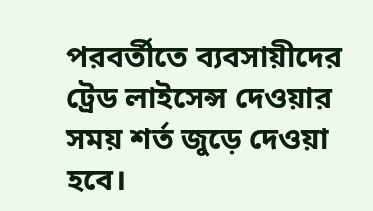পরবর্তীতে ব্যবসায়ীদের ট্রেড লাইসেন্স দেওয়ার সময় শর্ত জুড়ে দেওয়া হবে।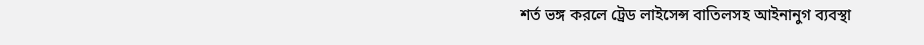শর্ত ভঙ্গ করলে ট্রেড লাইসেন্স বাতিলসহ আইনানুগ ব্যবস্থা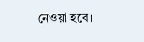নেওয়া হবে।